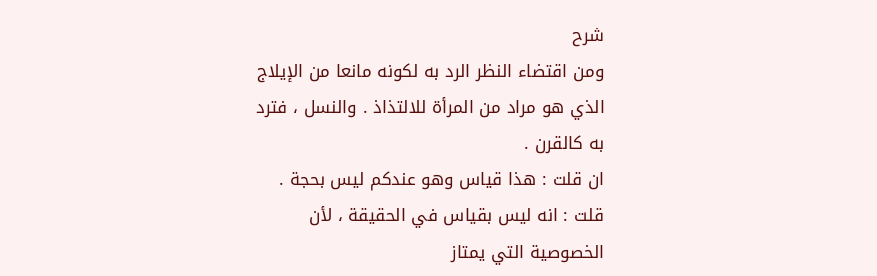شرح
ومن اقتضاء النظر الرد به لكونه مانعا من الإيلاج الذي هو مراد من المرأة للالتذاذ . والنسل ، فترد به كالقرن .
ان قلت : هذا قياس وهو عندكم ليس بحجة .
قلت : انه ليس بقياس في الحقيقة ، لأن الخصوصية التي يمتاز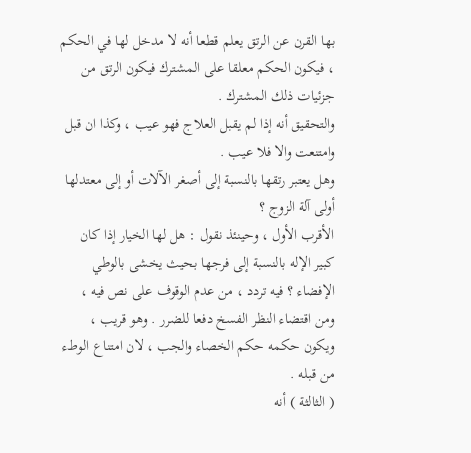بها القرن عن الرتق يعلم قطعا أنه لا مدخل لها في الحكم ، فيكون الحكم معلقا على المشترك فيكون الرتق من جزئيات ذلك المشترك .
والتحقيق أنه إذا لم يقبل العلاج فهو عيب ، وكذا ان قبل وامتنعت والا فلا عيب .
وهل يعتبر رتقها بالنسبة إلى أصغر الآلات أو إلى معتدلها أولى آلة الزوج ؟
الأقرب الأول ، وحينئذ نقول : هل لها الخيار إذا كان كبير الإله بالنسبة إلى فرجها بحيث يخشى بالوطي الإفضاء ؟ فيه تردد ، من عدم الوقوف على نص فيه ، ومن اقتضاء النظر الفسخ دفعا للضرر . وهو قريب ، ويكون حكمه حكم الخصاء والجب ، لان امتناع الوطء من قبله .
( الثالثة ) أنه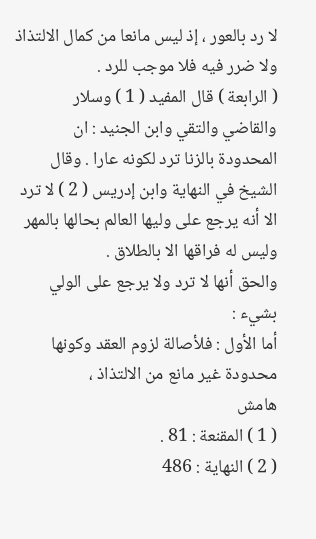لا رد بالعور ، إذ ليس مانعا من كمال الالتذاذ ولا ضرر فيه فلا موجب للرد .
( الرابعة ) قال المفيد ( 1 ) وسلار والقاضي والتقي وابن الجنيد : ان المحدودة بالزنا ترد لكونه عارا . وقال الشيخ في النهاية وابن إدريس ( 2 ) لا ترد الا أنه يرجع على وليها العالم بحالها بالمهر وليس له فراقها الا بالطلاق .
والحق أنها لا ترد ولا يرجع على الولي بشيء :
أما الأول : فلأصالة لزوم العقد وكونها محدودة غير مانع من الالتذاذ ،
هامش
( 1 ) المقنعة : 81 .
( 2 ) النهاية : 486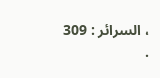، السرائر : 309 .